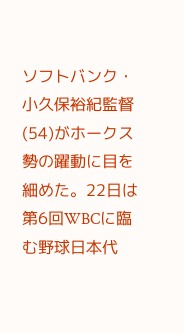ソフトバンク・小久保裕紀監督(54)がホークス勢の躍動に目を細めた。22日は第6回WBCに臨む野球日本代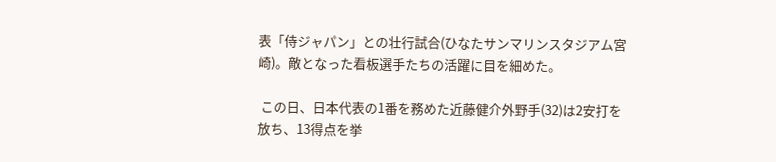表「侍ジャパン」との壮行試合(ひなたサンマリンスタジアム宮崎)。敵となった看板選手たちの活躍に目を細めた。

 この日、日本代表の1番を務めた近藤健介外野手(32)は2安打を放ち、13得点を挙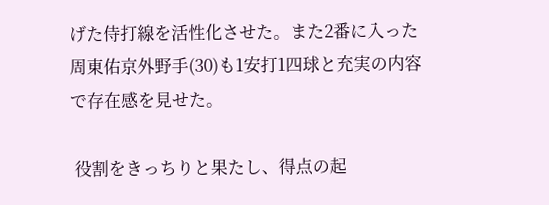げた侍打線を活性化させた。また2番に入った周東佑京外野手(30)も1安打1四球と充実の内容で存在感を見せた。

 役割をきっちりと果たし、得点の起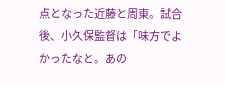点となった近藤と周東。試合後、小久保監督は「味方でよかったなと。あの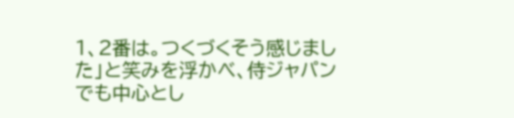1、2番は。つくづくそう感じました」と笑みを浮かべ、侍ジャパンでも中心とし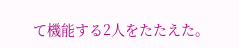て機能する2人をたたえた。